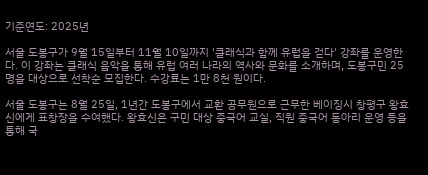기준연도: 2025년

서울 도봉구가 9월 15일부터 11월 10일까지 '클래식과 함께 유럽을 걷다' 강좌를 운영한다. 이 강좌는 클래식 음악을 통해 유럽 여러 나라의 역사와 문화를 소개하며, 도봉구민 25명을 대상으로 선착순 모집한다. 수강료는 1만 8천 원이다.

서울 도봉구는 8월 25일, 1년간 도봉구에서 교환 공무원으로 근무한 베이징시 창평구 왕효신에게 표창장을 수여했다. 왕효신은 구민 대상 중국어 교실, 직원 중국어 동아리 운영 등을 통해 국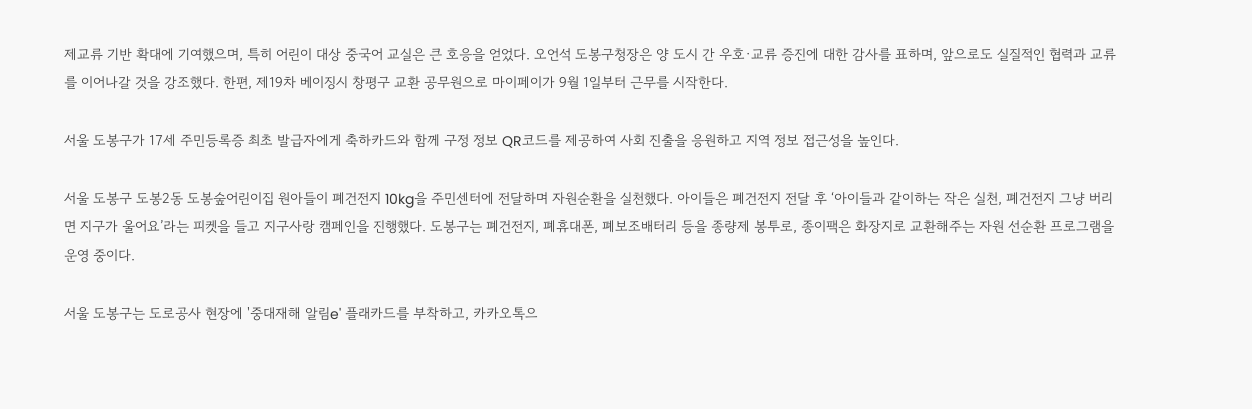제교류 기반 확대에 기여했으며, 특히 어린이 대상 중국어 교실은 큰 호응을 얻었다. 오언석 도봉구청장은 양 도시 간 우호·교류 증진에 대한 감사를 표하며, 앞으로도 실질적인 협력과 교류를 이어나갈 것을 강조했다. 한편, 제19차 베이징시 창평구 교환 공무원으로 마이페이가 9월 1일부터 근무를 시작한다.

서울 도봉구가 17세 주민등록증 최초 발급자에게 축하카드와 함께 구정 정보 QR코드를 제공하여 사회 진출을 응원하고 지역 정보 접근성을 높인다.

서울 도봉구 도봉2동 도봉숲어린이집 원아들이 폐건전지 10kg을 주민센터에 전달하며 자원순환을 실천했다. 아이들은 폐건전지 전달 후 ‘아이들과 같이하는 작은 실천, 폐건전지 그냥 버리면 지구가 울어요’라는 피켓을 들고 지구사랑 캠페인을 진행했다. 도봉구는 폐건전지, 폐휴대폰, 폐보조배터리 등을 종량제 봉투로, 종이팩은 화장지로 교환해주는 자원 선순환 프로그램을 운영 중이다.

서울 도봉구는 도로공사 현장에 '중대재해 알림e' 플래카드를 부착하고, 카카오톡으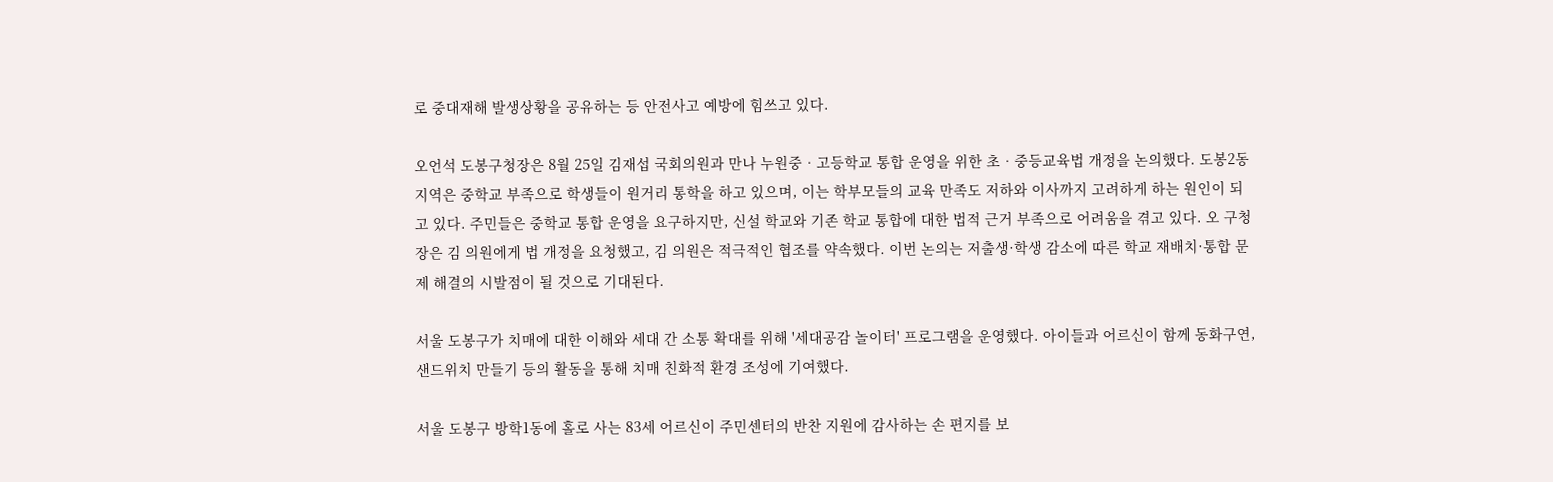로 중대재해 발생상황을 공유하는 등 안전사고 예방에 힘쓰고 있다.

오언석 도봉구청장은 8월 25일 김재섭 국회의원과 만나 누원중‧고등학교 통합 운영을 위한 초‧중등교육법 개정을 논의했다. 도봉2동 지역은 중학교 부족으로 학생들이 원거리 통학을 하고 있으며, 이는 학부모들의 교육 만족도 저하와 이사까지 고려하게 하는 원인이 되고 있다. 주민들은 중학교 통합 운영을 요구하지만, 신설 학교와 기존 학교 통합에 대한 법적 근거 부족으로 어려움을 겪고 있다. 오 구청장은 김 의원에게 법 개정을 요청했고, 김 의원은 적극적인 협조를 약속했다. 이번 논의는 저출생·학생 감소에 따른 학교 재배치·통합 문제 해결의 시발점이 될 것으로 기대된다.

서울 도봉구가 치매에 대한 이해와 세대 간 소통 확대를 위해 '세대공감 놀이터' 프로그램을 운영했다. 아이들과 어르신이 함께 동화구연, 샌드위치 만들기 등의 활동을 통해 치매 친화적 환경 조성에 기여했다.

서울 도봉구 방학1동에 홀로 사는 83세 어르신이 주민센터의 반찬 지원에 감사하는 손 편지를 보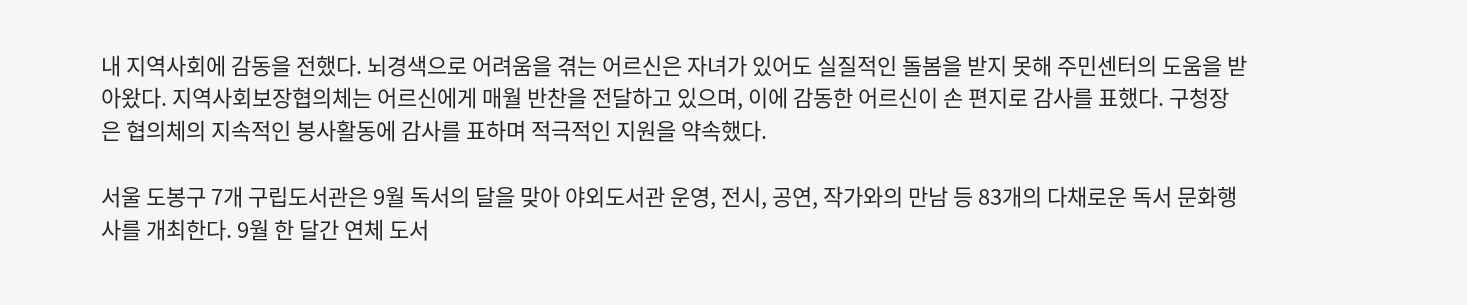내 지역사회에 감동을 전했다. 뇌경색으로 어려움을 겪는 어르신은 자녀가 있어도 실질적인 돌봄을 받지 못해 주민센터의 도움을 받아왔다. 지역사회보장협의체는 어르신에게 매월 반찬을 전달하고 있으며, 이에 감동한 어르신이 손 편지로 감사를 표했다. 구청장은 협의체의 지속적인 봉사활동에 감사를 표하며 적극적인 지원을 약속했다.

서울 도봉구 7개 구립도서관은 9월 독서의 달을 맞아 야외도서관 운영, 전시, 공연, 작가와의 만남 등 83개의 다채로운 독서 문화행사를 개최한다. 9월 한 달간 연체 도서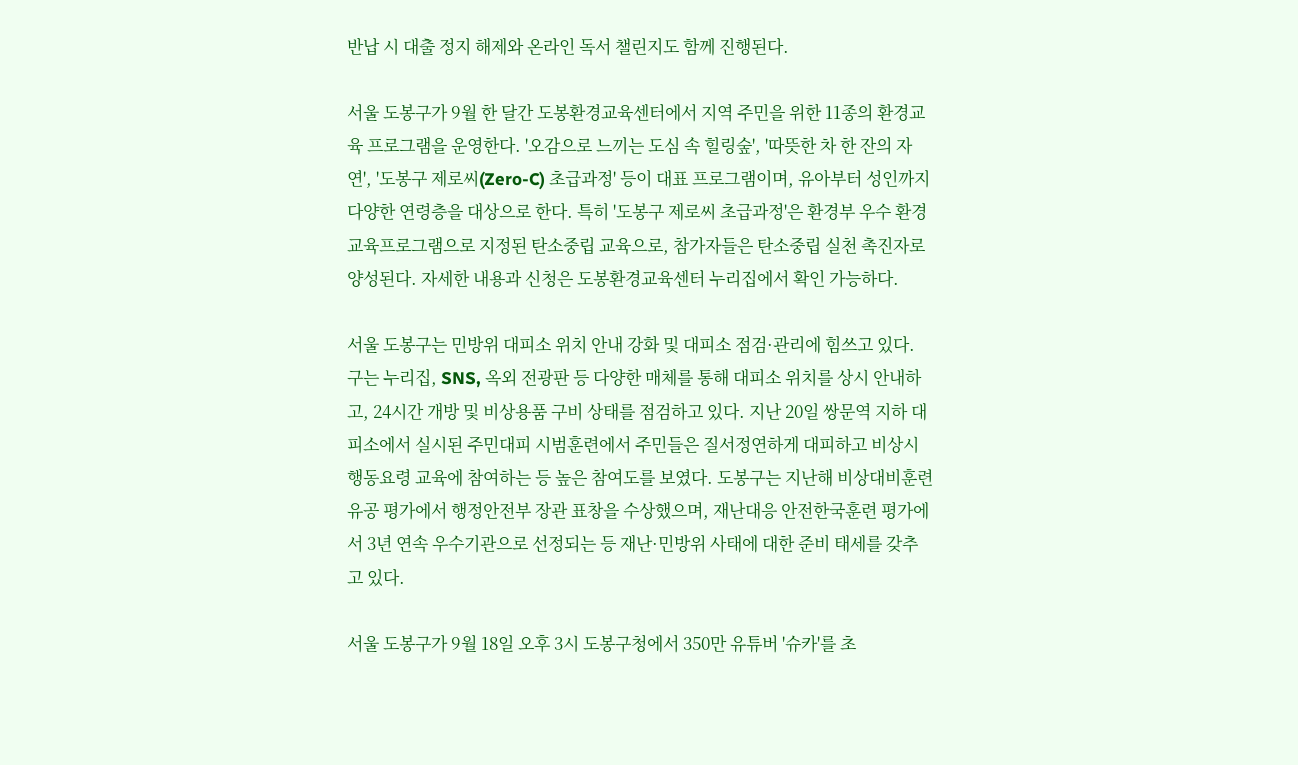반납 시 대출 정지 해제와 온라인 독서 챌린지도 함께 진행된다.

서울 도봉구가 9월 한 달간 도봉환경교육센터에서 지역 주민을 위한 11종의 환경교육 프로그램을 운영한다. '오감으로 느끼는 도심 속 힐링숲', '따뜻한 차 한 잔의 자연', '도봉구 제로씨(Zero-C) 초급과정' 등이 대표 프로그램이며, 유아부터 성인까지 다양한 연령층을 대상으로 한다. 특히 '도봉구 제로씨 초급과정'은 환경부 우수 환경교육프로그램으로 지정된 탄소중립 교육으로, 참가자들은 탄소중립 실천 촉진자로 양성된다. 자세한 내용과 신청은 도봉환경교육센터 누리집에서 확인 가능하다.

서울 도봉구는 민방위 대피소 위치 안내 강화 및 대피소 점검·관리에 힘쓰고 있다. 구는 누리집, SNS, 옥외 전광판 등 다양한 매체를 통해 대피소 위치를 상시 안내하고, 24시간 개방 및 비상용품 구비 상태를 점검하고 있다. 지난 20일 쌍문역 지하 대피소에서 실시된 주민대피 시범훈련에서 주민들은 질서정연하게 대피하고 비상시 행동요령 교육에 참여하는 등 높은 참여도를 보였다. 도봉구는 지난해 비상대비훈련 유공 평가에서 행정안전부 장관 표창을 수상했으며, 재난대응 안전한국훈련 평가에서 3년 연속 우수기관으로 선정되는 등 재난·민방위 사태에 대한 준비 태세를 갖추고 있다.

서울 도봉구가 9월 18일 오후 3시 도봉구청에서 350만 유튜버 '슈카'를 초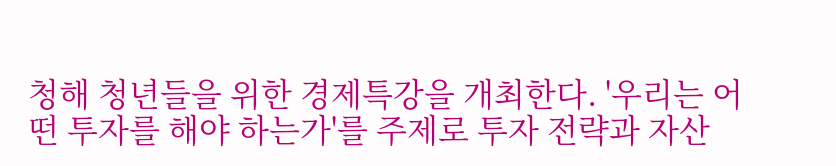청해 청년들을 위한 경제특강을 개최한다. '우리는 어떤 투자를 해야 하는가'를 주제로 투자 전략과 자산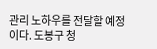관리 노하우를 전달할 예정이다. 도봉구 청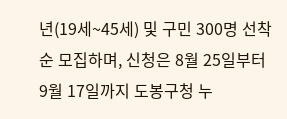년(19세~45세) 및 구민 300명 선착순 모집하며, 신청은 8월 25일부터 9월 17일까지 도봉구청 누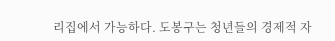리집에서 가능하다. 도봉구는 청년들의 경제적 자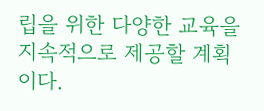립을 위한 다양한 교육을 지속적으로 제공할 계획이다.